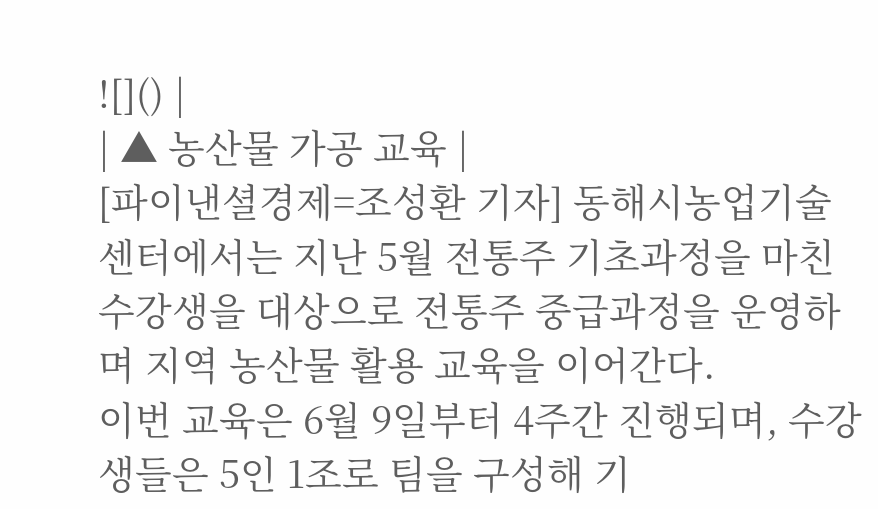![]() |
| ▲ 농산물 가공 교육 |
[파이낸셜경제=조성환 기자] 동해시농업기술센터에서는 지난 5월 전통주 기초과정을 마친 수강생을 대상으로 전통주 중급과정을 운영하며 지역 농산물 활용 교육을 이어간다.
이번 교육은 6월 9일부터 4주간 진행되며, 수강생들은 5인 1조로 팀을 구성해 기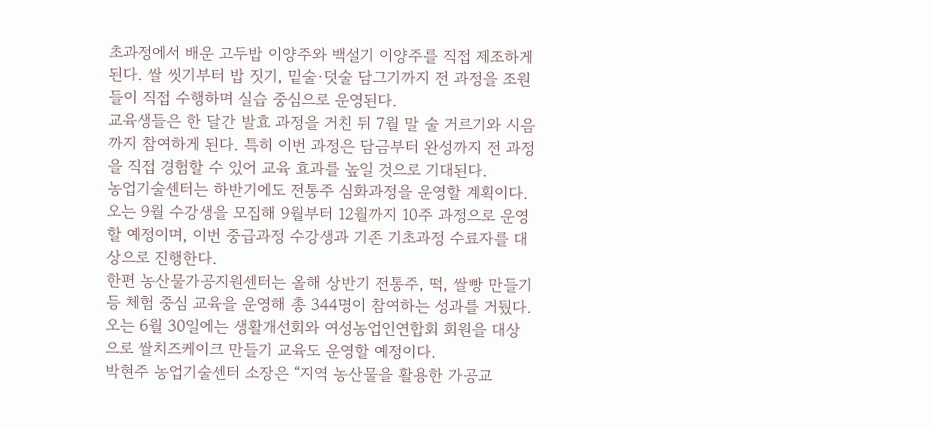초과정에서 배운 고두밥 이양주와 백설기 이양주를 직접 제조하게 된다. 쌀 씻기부터 밥 짓기, 밑술·덧술 담그기까지 전 과정을 조원들이 직접 수행하며 실습 중심으로 운영된다.
교육생들은 한 달간 발효 과정을 거친 뒤 7월 말 술 거르기와 시음까지 참여하게 된다. 특히 이번 과정은 담금부터 완성까지 전 과정을 직접 경험할 수 있어 교육 효과를 높일 것으로 기대된다.
농업기술센터는 하반기에도 전통주 심화과정을 운영할 계획이다. 오는 9월 수강생을 모집해 9월부터 12월까지 10주 과정으로 운영할 예정이며, 이번 중급과정 수강생과 기존 기초과정 수료자를 대상으로 진행한다.
한편 농산물가공지원센터는 올해 상반기 전통주, 떡, 쌀빵 만들기 등 체험 중심 교육을 운영해 총 344명이 참여하는 성과를 거뒀다. 오는 6월 30일에는 생활개선회와 여성농업인연합회 회원을 대상으로 쌀치즈케이크 만들기 교육도 운영할 예정이다.
박현주 농업기술센터 소장은 “지역 농산물을 활용한 가공교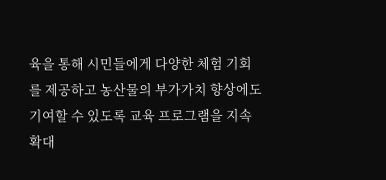육을 통해 시민들에게 다양한 체험 기회를 제공하고 농산물의 부가가치 향상에도 기여할 수 있도록 교육 프로그램을 지속 확대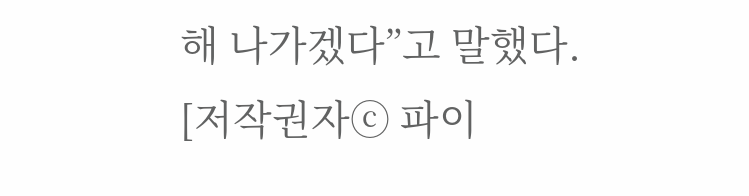해 나가겠다”고 말했다.
[저작권자ⓒ 파이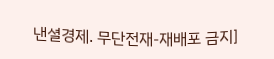낸셜경제. 무단전재-재배포 금지]